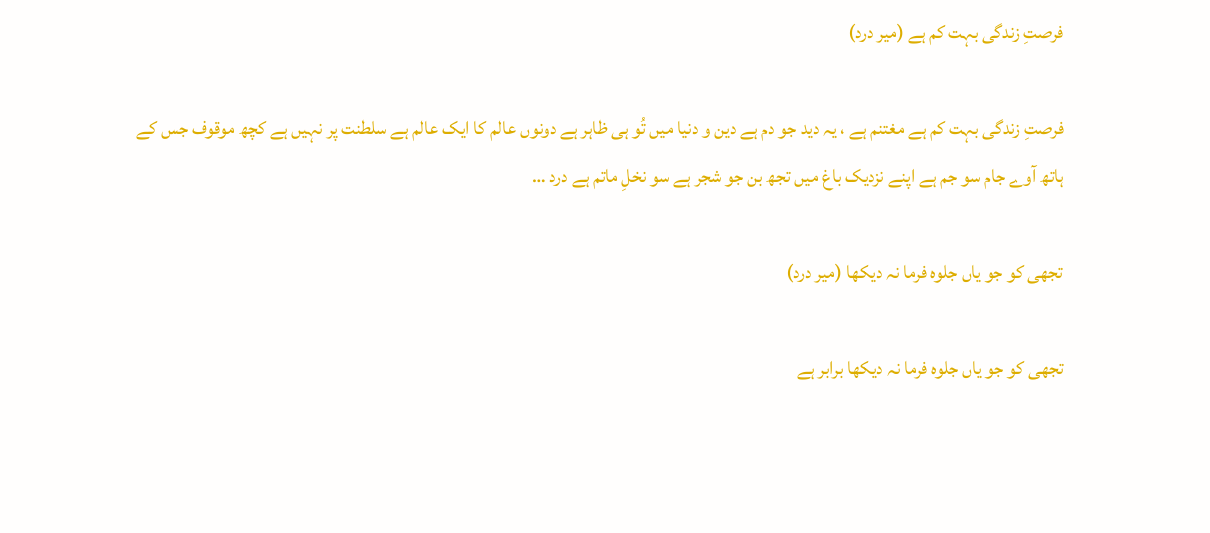فرصتِ زندگی بہت کم ہے (میر درد)

فرصتِ زندگی بہت کم ہے مغتنم ہے ، یہ دید جو دم ہے دین و دنیا میں تُو ہی ظاہر ہے دونوں عالم کا ایک عالم ہے سلطنت پر نہیں ہے کچھ موقوف جس کے ہاتھ آوے جام سو جم ہے اپنے نزدیک باغ میں تجھ بن جو شجر ہے سو نخلِ ماتم ہے درد …

تجھی کو جو یاں جلوہ فرما نہ دیکھا (میر درد)

تجھی کو جو یاں جلوہ فرما نہ دیکھا برابر ہے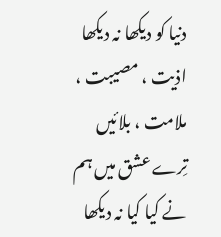دنیا کو دیکھا نہ دیکھا اذیت ، مصیبت ، ملامت ، بلائیں تِرے عشق میں ہم نے کیا کیا نہ دیکھا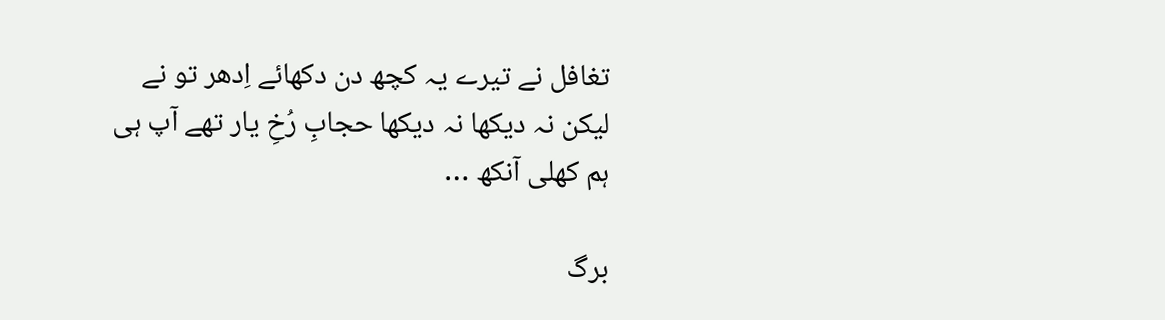تغافل نے تیرے یہ کچھ دن دکھائے اِدھر تو نے لیکن نہ دیکھا نہ دیکھا حجابِ رُخِ یار تھے آپ ہی ہم کھلی آنکھ …

برگ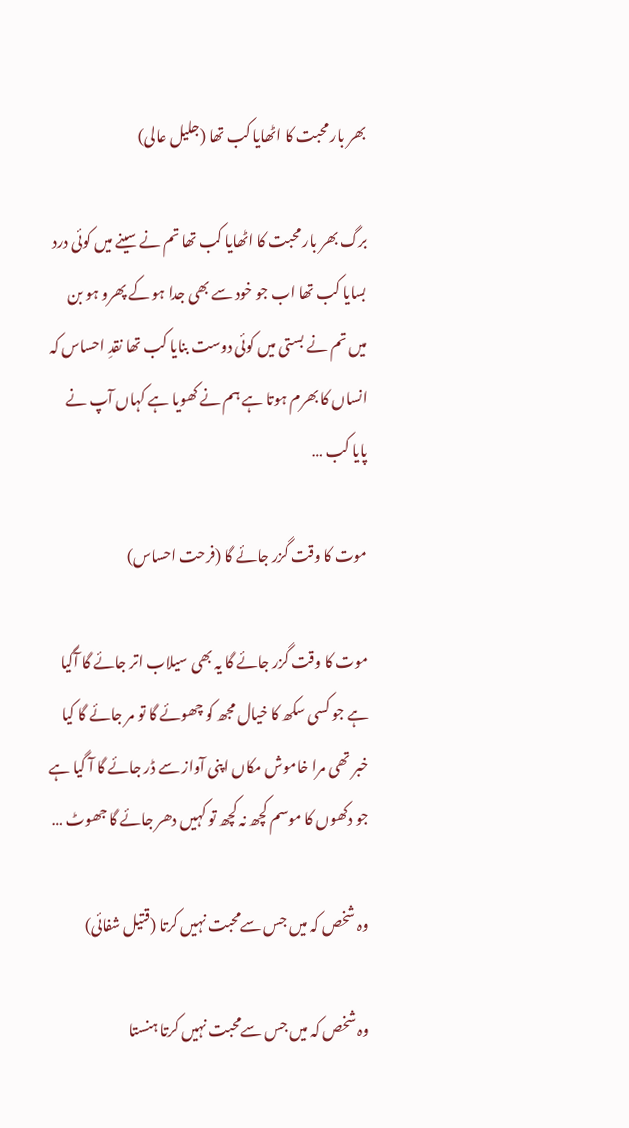بھر بار محبت کا اٹھایا کب تھا (جلیل عالی)

برگ بھر بار محبت کا اٹھایا کب تھا تم نے سینے میں کوئی درد بسایا کب تھا اب جو خود سے بھی جدا ہو کے پھرو ہو بن میں تم نے بستی میں کوئی دوست بنایا کب تھا نقدِ احساس کہ انساں کا بھرم ہوتا ہے ہم نے کھویا ہے کہاں آپ نے پایا کب …

موت کا وقت گزر جائے گا (فرحت احساس)

موت کا وقت گزر جائے گا یہ بھی سیلاب اتر جائے گا آگیا ہے جو کسی سکھ کا خیال مجھ کو چھوئے گا تو مر جائے گا کیا خبر تھی مرا خاموش مکاں اپنی آواز سے ڈر جائے گا آ گیا ہے جو دکھوں کا موسم کچھ نہ کچھ تو کہیں دھر جائے گا جھوٹ …

وہ شخص کہ میں جس سےمحبت نہیں کرتا (قتیل شفائی)

وہ شخص کہ میں جس سےمحبت نہیں کرتا ہنستا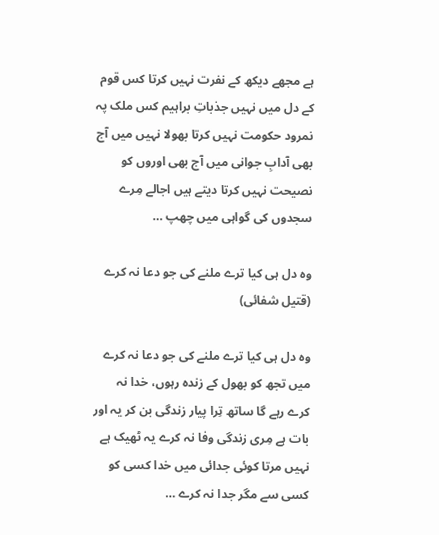ہے مجھے دیکھ کے نفرت نہیں کرتا کس قوم کے دل میں نہیں جذباتِ براہیم کس ملک پہ نمرود حکومت نہیں کرتا بھولا نہیں میں آج بھی آدابِ جوانی میں آج بھی اوروں کو نصیحت نہیں کرتا دیتے ہیں اجالے مِرے سجدوں کی گواہی میں چھپ …

وہ دل ہی کیا ترے ملنے کی جو دعا نہ کرے (قتیل شفائی)

وہ دل ہی کیا ترے ملنے کی جو دعا نہ کرے میں تجھ کو بھول کے زندہ رہوں، خدا نہ کرے رہے گا ساتھ تِرا پیار زندگی بن کر یہ اور بات ہے مِری زندگی وفا نہ کرے یہ ٹھیک ہے نہیں مرتا کوئی جدائی میں خدا کسی کو کسی سے مگر جدا نہ کرے …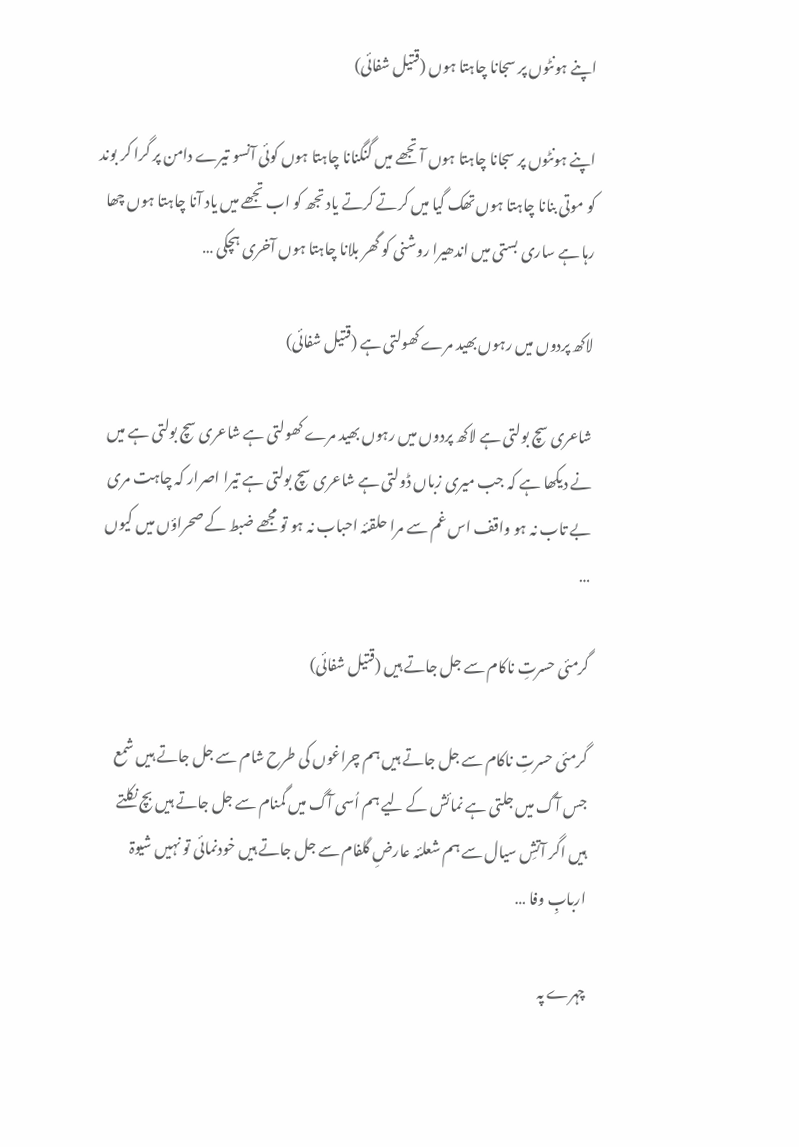اپنے ہونٹوں پر سجانا چاہتا ہوں (قتیل شفائی)

اپنے ہونٹوں پر سجانا چاہتا ہوں آ تجھے میں گنگنانا چاہتا ہوں کوئی آنسو تیرے دامن پر گرا کر بوند کو موتی بنانا چاہتا ہوں تھک گیا میں کرتے کرتے یاد تجھ کو اب تجھے میں یاد آنا چاہتا ہوں چھا رہا ہے ساری بستی میں اندھیرا روشنی کو گھر بلانا چاہتا ہوں آخری ہچکی …

لاکھ پردوں میں رہوں بھید مرے کھولتی ہے (قتیل شفائی)

شاعری سچ بولتی ہے لاکھ پردوں میں رہوں بھید مرے کھولتی ہے شاعری سچ بولتی ہے میں نے دیکھا ہے کہ جب میری زباں ڈولتی ہے شاعری سچ بولتی ہے تیرا اصرار کہ چاہت مری بے تاب نہ ہو واقف اس غم سے مرا حلقئہ احباب نہ ہو تو مجھے ضبط کے صحراؤں میں کیوں …

گرمئی حسرتِ ناکام سے جل جاتے ہیں (قتیل شفائی)

گرمئی حسرتِ ناکام سے جل جاتے ہیں ہم چراغوں کی طرح شام سے جل جاتے ہیں شمع جس آگ میں جلتی ہے نمائش کے لیے ہم اُسی آگ میں گمنام سے جل جاتے ہیں بچ نکلتے ہیں اگر آتشِ سیال سے ہم شعلئہ عارضِ گلفام سے جل جاتے ہیں خودنمائی تو نہیں شیوۃ اربابِ وفا …

چہرے پہ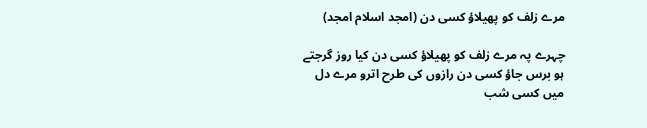مرے زلف کو پھیلاؤ کسی دن (امجد اسلام امجد)

چہرے پہ مرے زلف کو پھیلاؤ کسی دن کیا روز گرجتے ہو برس جاؤ کسی دن رازوں کی طرح اترو مرے دل میں کسی شب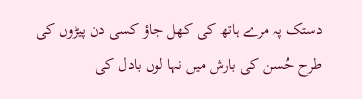دستک پہ مرے ہاتھ کی کھل جاؤ کسی دن پیڑوں کی طرح حُسن کی بارش میں نہا لوں بادل کی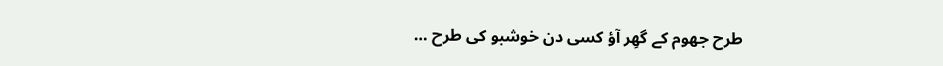طرح جھوم کے گھِر آؤ کسی دن خوشبو کی طرح …